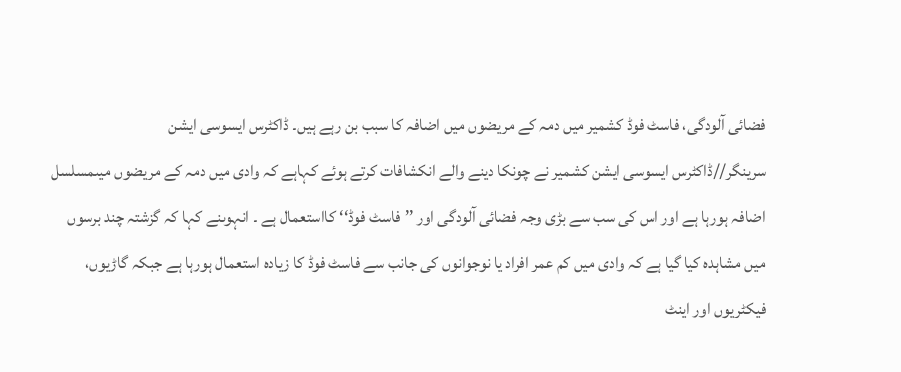فضائی آلودگی، فاسٹ فوڈ کشمیر میں دمہ کے مریضوں میں اضافہ کا سبب بن رہے ہیں۔ ڈاکٹرس ایسوسی ایشن
سرینگر//ڈاکٹرس ایسوسی ایشن کشمیر نے چونکا دینے والے انکشافات کرتے ہوئے کہاہے کہ وادی میں دمہ کے مریضوں میںمسلسل اضافہ ہورہا ہے اور اس کی سب سے بڑی وجہ فضائی آلودگی اور ’’فاسٹ فوڈ‘‘ کااستعمال ہے ۔ انہوںنے کہا کہ گزشتہ چند برسوں میں مشاہدہ کیا گیا ہے کہ وادی میں کم عمر افراد یا نوجوانوں کی جانب سے فاسٹ فوڈ کا زیادہ استعمال ہورہا ہے جبکہ گاڑیوں، فیکٹریوں اور اینٹ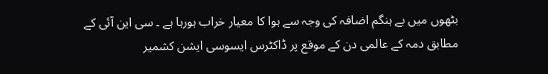بٹھوں میں بے ہنگم اضافہ کی وجہ سے ہوا کا معیار خراب ہورہا ہے ۔ سی این آئی کے مطابق دمہ کے عالمی دن کے موقع پر ڈاکٹرس ایسوسی ایشن کشمیر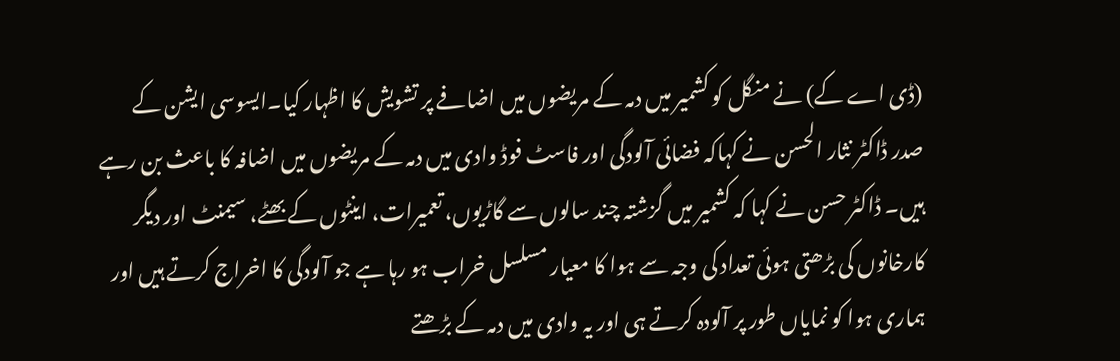(ڈی اے کے) نے منگل کو کشمیر میں دمہ کے مریضوں میں اضافے پر تشویش کا اظہار کیا۔ایسوسی ایشن کے صدر ڈاکٹر نثار الحسن نے کہاکہ فضائی آلودگی اور فاسٹ فوڈ وادی میں دمہ کے مریضوں میں اضافہ کا باعث بن رہے ہیں۔ ڈاکٹر حسن نے کہا کہ کشمیر میں گزشتہ چند سالوں سے گاڑیوں، تعمیرات، اینٹوں کے بھٹے، سیمنٹ اور دیگر کارخانوں کی بڑھتی ہوئی تعداد کی وجہ سے ہوا کا معیار مسلسل خراب ہو رہا ہے جو آلودگی کا اخراج کرتے ہیں اور ہماری ہوا کو نمایاں طور پر آلودہ کرتے ہی اور یہ وادی میں دمہ کے بڑھتے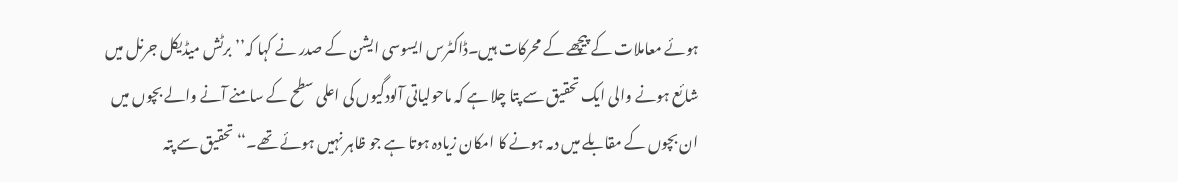ہوئے معاملات کے پیچھے کے محرکات ہیں۔ڈاکٹرس ایسوسی ایشن کے صدر نے کہا کہ’’برٹش میڈیکل جرنل میں شائع ہونے والی ایک تحقیق سے پتا چلا ہے کہ ماحولیاتی آلودگیوں کی اعلی سطح کے سامنے آنے والے بچوں میں ان بچوں کے مقابلے میں دمہ ہونے کا امکان زیادہ ہوتا ہے جو ظاہر نہیں ہوئے تھے۔‘‘تحقیق سے پتہ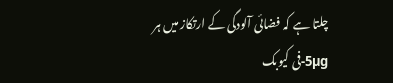چلتا ہے کہ فضائی آلودگی کے ارتکاز میں ہر 5µg-فی کیوبک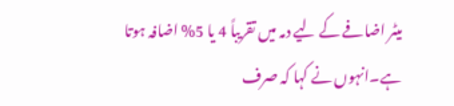میٹر اضافے کے لیے دمہ میں تقریباً 4 یا 5% اضافہ ہوتا ہے۔انہوں نے کہا کہ صرف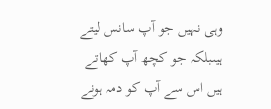وہی نہیں جو آپ سانس لیتے ہیںبلکہ جو کچھ آپ کھاتے ہیں اس سے آپ کو دمہ ہونے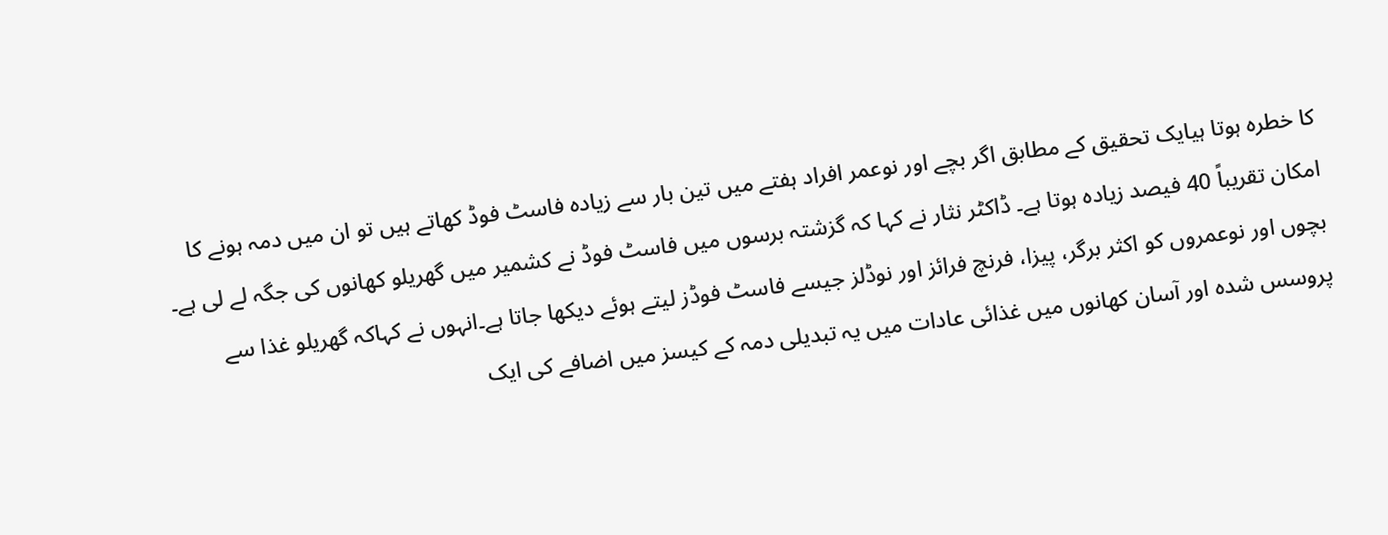کا خطرہ ہوتا ہیایک تحقیق کے مطابق اگر بچے اور نوعمر افراد ہفتے میں تین بار سے زیادہ فاسٹ فوڈ کھاتے ہیں تو ان میں دمہ ہونے کا امکان تقریباً 40 فیصد زیادہ ہوتا ہے۔ ڈاکٹر نثار نے کہا کہ گزشتہ برسوں میں فاسٹ فوڈ نے کشمیر میں گھریلو کھانوں کی جگہ لے لی ہے۔ بچوں اور نوعمروں کو اکثر برگر، پیزا، فرنچ فرائز اور نوڈلز جیسے فاسٹ فوڈز لیتے ہوئے دیکھا جاتا ہے۔انہوں نے کہاکہ گھریلو غذا سے پروسس شدہ اور آسان کھانوں میں غذائی عادات میں یہ تبدیلی دمہ کے کیسز میں اضافے کی ایک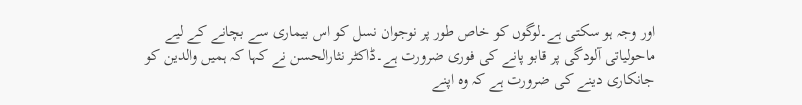اور وجہ ہو سکتی ہے۔لوگوں کو خاص طور پر نوجوان نسل کو اس بیماری سے بچانے کے لیے ماحولیاتی آلودگی پر قابو پانے کی فوری ضرورت ہے۔ڈاکٹر نثارالحسن نے کہا کہ ہمیں والدین کو جانکاری دینے کی ضرورت ہے کہ وہ اپنے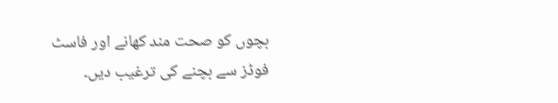بچوں کو صحت مند کھانے اور فاسٹ فوڈز سے بچنے کی ترغیب دیں۔